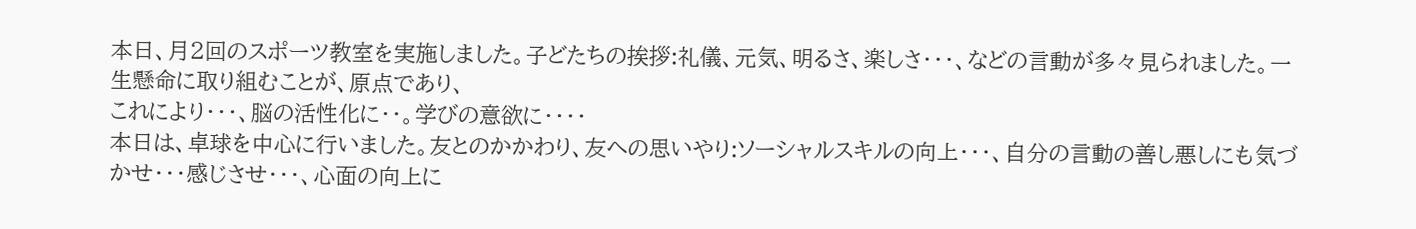本日、月2回のスポーツ教室を実施しました。子どたちの挨拶:礼儀、元気、明るさ、楽しさ・・・、などの言動が多々見られました。一生懸命に取り組むことが、原点であり、
これにより・・・、脳の活性化に・・。学びの意欲に・・・・
本日は、卓球を中心に行いました。友とのかかわり、友への思いやり:ソーシャルスキルの向上・・・、自分の言動の善し悪しにも気づかせ・・・感じさせ・・・、心面の向上に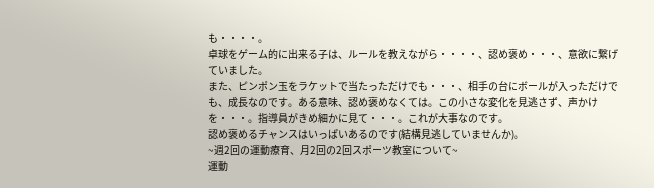も・・・・。
卓球をゲーム的に出来る子は、ルールを教えながら・・・・、認め褒め・・・、意欲に繋げていました。
また、ピンポン玉をラケットで当たっただけでも・・・、相手の台にボールが入っただけでも、成長なのです。ある意味、認め褒めなくては。この小さな変化を見逃さず、声かけを・・・。指導員がきめ細かに見て・・・。これが大事なのです。
認め褒めるチャンスはいっぱいあるのです(結構見逃していませんか)。
~週2回の運動療育、月2回の2回スポーツ教室について~
運動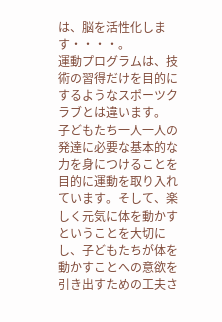は、脳を活性化します・・・・。
運動プログラムは、技術の習得だけを目的にするようなスポーツクラブとは違います。
子どもたち一人一人の発達に必要な基本的な力を身につけることを目的に運動を取り入れています。そして、楽しく元気に体を動かすということを大切にし、子どもたちが体を動かすことへの意欲を引き出すための工夫さ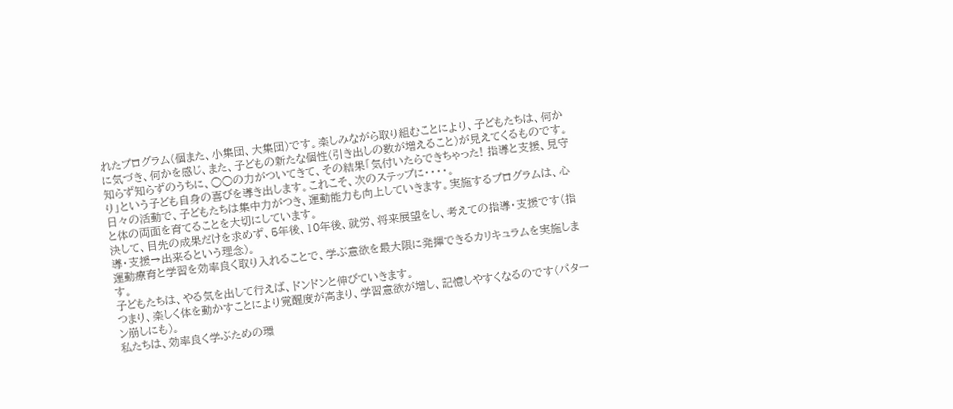れたプログラム(個また、小集団、大集団)です。楽しみながら取り組むことにより、子どもたちは、何かに気づき、何かを感じ、また、子どもの新たな個性(引き出しの数が増えること)が見えてくるものです。知らず知らずのうちに、○○の力がついてきて、その結果「気付いたらできちゃった! 指導と支援、見守り」という子ども自身の喜びを導き出します。これこそ、次のステップに・・・・。
日々の活動で、子どもたちは集中力がつき、運動能力も向上していきます。実施するプログラムは、心と体の両面を育てることを大切にしています。
決して、目先の成果だけを求めず、5年後、10年後、就労、将来展望をし、考えての指導・支援です(指導・支援→出来るという理念)。
運動療育と学習を効率良く取り入れることで、学ぶ意欲を最大限に発揮できるカリキュラムを実施します。
子どもたちは、やる気を出して行えば、ドンドンと伸びていきます。
つまり、楽しく体を動かすことにより覚醒度が高まり、学習意欲が増し、記憶しやすくなるのです(パターン崩しにも)。
私たちは、効率良く学ぶための環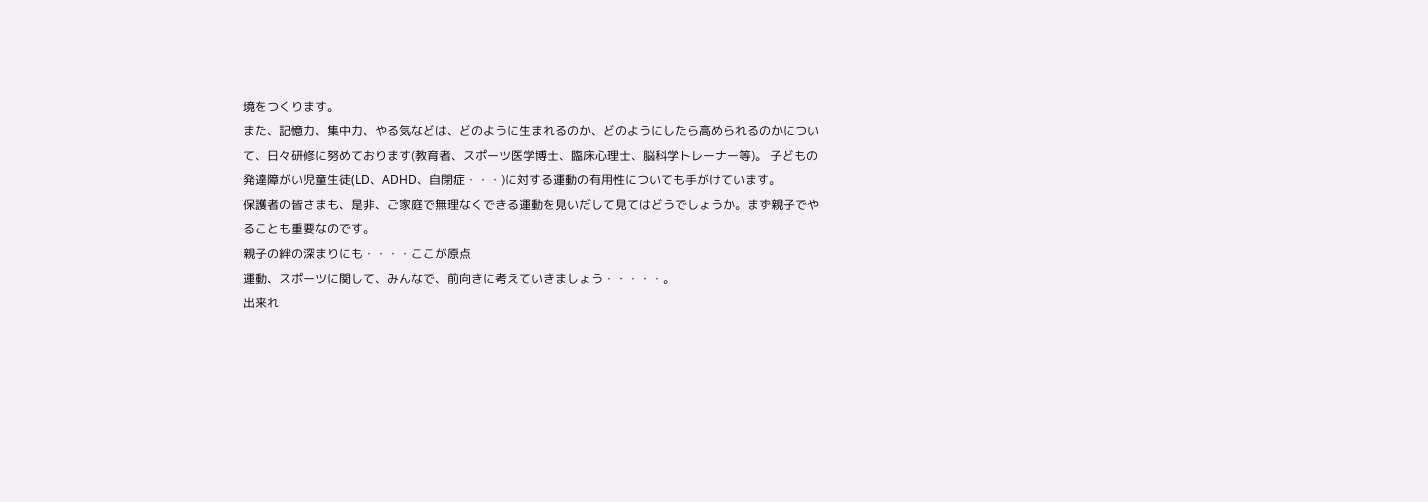境をつくります。
また、記憶力、集中力、やる気などは、どのように生まれるのか、どのようにしたら高められるのかについて、日々研修に努めております(教育者、スポーツ医学博士、臨床心理士、脳科学トレーナー等)。 子どもの発達障がい児童生徒(LD、ADHD、自閉症・・・)に対する運動の有用性についても手がけています。
保護者の皆さまも、是非、ご家庭で無理なくできる運動を見いだして見てはどうでしょうか。まず親子でやることも重要なのです。
親子の絆の深まりにも・・・・ここが原点
運動、スポーツに関して、みんなで、前向きに考えていきましょう・・・・・。
出来れ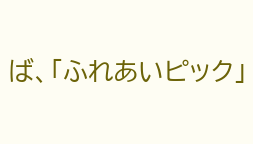ば、「ふれあいピック」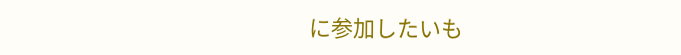に参加したいも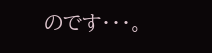のです・・・。